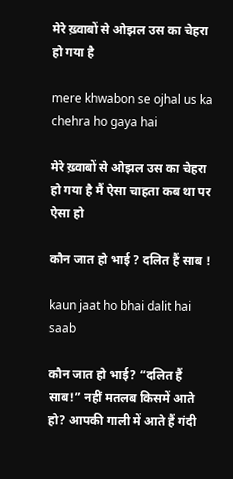मेरे ख़्वाबों से ओझल उस का चेहरा हो गया है

mere khwabon se ojhal us ka chehra ho gaya hai

मेरे ख़्वाबों से ओझल उस का चेहरा हो गया है मैं ऐसा चाहता कब था पर ऐसा हो

कौन जात हो भाई ? दलित हैं साब !

kaun jaat ho bhai dalit hai saab

कौन जात हो भाई? “दलित हैं साब!” नहीं मतलब किसमें आते हो? आपकी गाली में आते हैं गंदी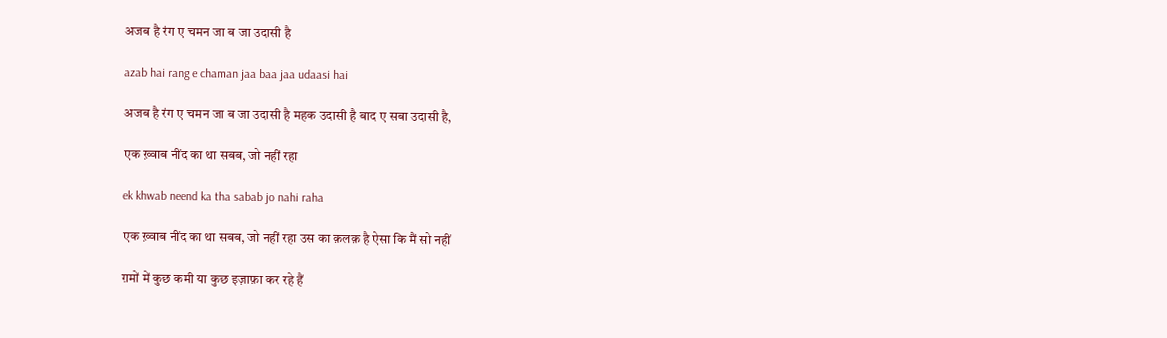अजब है रंग ए चमन जा ब जा उदासी है

azab hai rang e chaman jaa baa jaa udaasi hai

अजब है रंग ए चमन जा ब जा उदासी है महक उदासी है बाद ए सबा उदासी है,

एक ख़्वाब नींद का था सबब, जो नहीं रहा

ek khwab neend ka tha sabab jo nahi raha

एक ख़्वाब नींद का था सबब, जो नहीं रहा उस का क़लक़ है ऐसा कि मैं सो नहीं

ग़मों में कुछ कमी या कुछ इज़ाफ़ा कर रहे हैं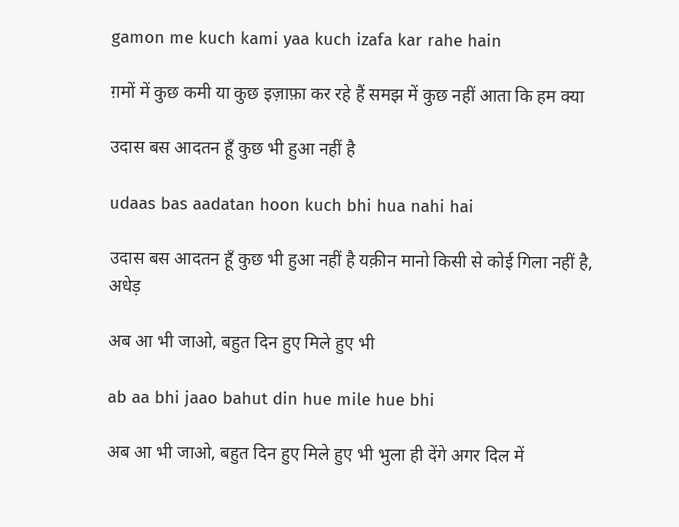gamon me kuch kami yaa kuch izafa kar rahe hain

ग़मों में कुछ कमी या कुछ इज़ाफ़ा कर रहे हैं समझ में कुछ नहीं आता कि हम क्या

उदास बस आदतन हूँ कुछ भी हुआ नहीं है

udaas bas aadatan hoon kuch bhi hua nahi hai

उदास बस आदतन हूँ कुछ भी हुआ नहीं है यक़ीन मानो किसी से कोई गिला नहीं है, अधेड़

अब आ भी जाओ, बहुत दिन हुए मिले हुए भी

ab aa bhi jaao bahut din hue mile hue bhi

अब आ भी जाओ, बहुत दिन हुए मिले हुए भी भुला ही देंगे अगर दिल में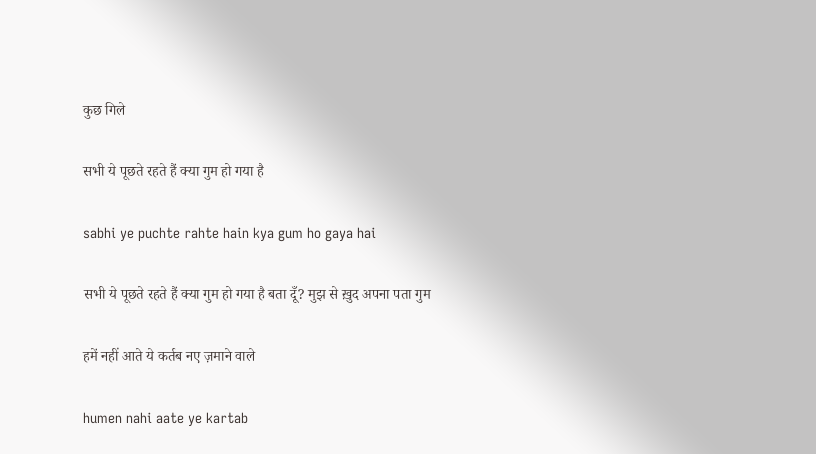कुछ गिले

सभी ये पूछते रहते हैं क्या गुम हो गया है

sabhi ye puchte rahte hain kya gum ho gaya hai

सभी ये पूछते रहते हैं क्या गुम हो गया है बता दूँ? मुझ से ख़ुद अपना पता गुम

हमें नहीं आते ये कर्तब नए ज़माने वाले

humen nahi aate ye kartab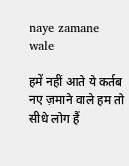naye zamane wale

हमें नहीं आते ये कर्तब नए ज़माने वाले हम तो सीधे लोग हैं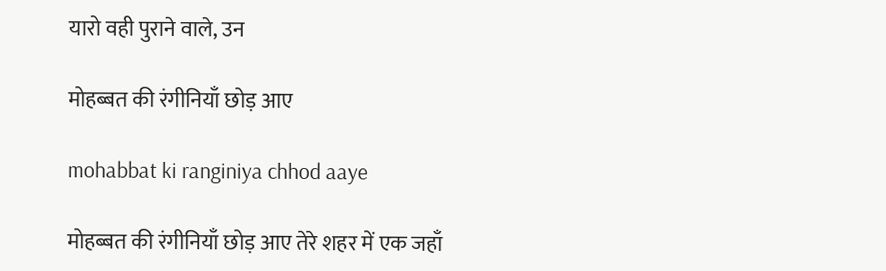यारो वही पुराने वाले, उन

मोहब्बत की रंगीनियाँ छोड़ आए

mohabbat ki ranginiya chhod aaye

मोहब्बत की रंगीनियाँ छोड़ आए तेरे शहर में एक जहाँ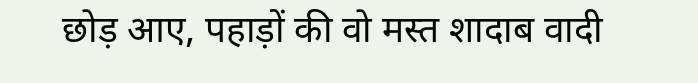छोड़ आए, पहाड़ों की वो मस्त शादाब वादी